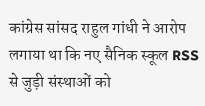कांग्रेस सांसद राहुल गांधी ने आरोप लगाया था कि नए सैनिक स्कूल RSS से जुड़ी संस्थाओं को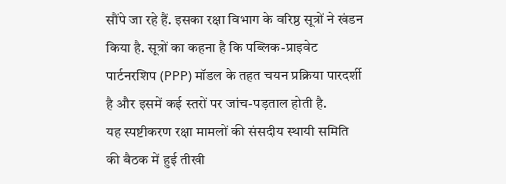सौंपे जा रहे हैं. इसका रक्षा विभाग के वरिष्ठ सूत्रों ने खंडन किया है. सूत्रों का कहना है कि पब्लिक-प्राइवेट पार्टनरशिप (PPP) मॉडल के तहत चयन प्रक्रिया पारदर्शी है और इसमें कई स्तरों पर जांच-पड़ताल होती है.
यह स्पष्टीकरण रक्षा मामलों की संसदीय स्थायी समिति की बैठक में हुई तीखी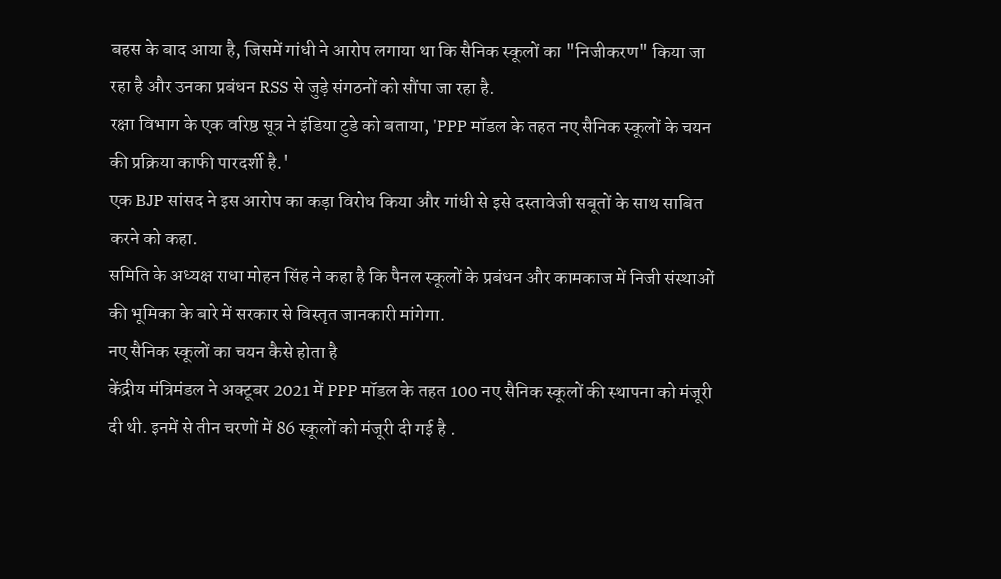बहस के बाद आया है, जिसमें गांधी ने आरोप लगाया था कि सैनिक स्कूलों का "निजीकरण" किया जा रहा है और उनका प्रबंधन RSS से जुड़े संगठनों को सौंपा जा रहा है.
रक्षा विभाग के एक वरिष्ठ सूत्र ने इंडिया टुडे को बताया, 'PPP मॉडल के तहत नए सैनिक स्कूलों के चयन की प्रक्रिया काफी पारदर्शी है.'
एक BJP सांसद ने इस आरोप का कड़ा विरोध किया और गांधी से इसे दस्तावेजी सबूतों के साथ साबित करने को कहा.
समिति के अध्यक्ष राधा मोहन सिंह ने कहा है कि पैनल स्कूलों के प्रबंधन और कामकाज में निजी संस्थाओं की भूमिका के बारे में सरकार से विस्तृत जानकारी मांगेगा.
नए सैनिक स्कूलों का चयन कैसे होता है
केंद्रीय मंत्रिमंडल ने अक्टूबर 2021 में PPP मॉडल के तहत 100 नए सैनिक स्कूलों की स्थापना को मंजूरी दी थी. इनमें से तीन चरणों में 86 स्कूलों को मंजूरी दी गई है .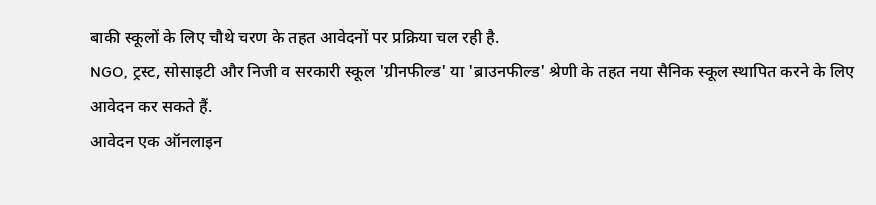बाकी स्कूलों के लिए चौथे चरण के तहत आवेदनों पर प्रक्रिया चल रही है.
NGO, ट्रस्ट, सोसाइटी और निजी व सरकारी स्कूल 'ग्रीनफील्ड' या 'ब्राउनफील्ड' श्रेणी के तहत नया सैनिक स्कूल स्थापित करने के लिए आवेदन कर सकते हैं.
आवेदन एक ऑनलाइन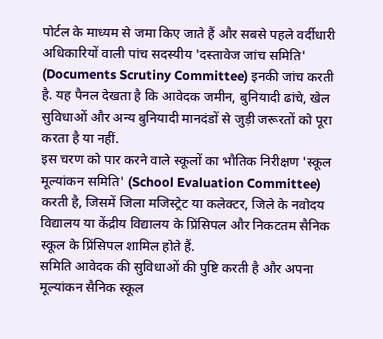पोर्टल के माध्यम से जमा किए जाते हैं और सबसे पहले वर्दीधारी अधिकारियों वाली पांच सदस्यीय 'दस्तावेज जांच समिति' (Documents Scrutiny Committee) इनकी जांच करती है. यह पैनल देखता है कि आवेदक जमीन, बुनियादी ढांचे, खेल सुविधाओं और अन्य बुनियादी मानदंडों से जुड़ी जरूरतों को पूरा करता है या नहीं.
इस चरण को पार करने वाले स्कूलों का भौतिक निरीक्षण 'स्कूल मूल्यांकन समिति' (School Evaluation Committee) करती है, जिसमें जिला मजिस्ट्रेट या कलेक्टर, जिले के नवोदय विद्यालय या केंद्रीय विद्यालय के प्रिंसिपल और निकटतम सैनिक स्कूल के प्रिंसिपल शामिल होते हैं.
समिति आवेदक की सुविधाओं की पुष्टि करती है और अपना मूल्यांकन सैनिक स्कूल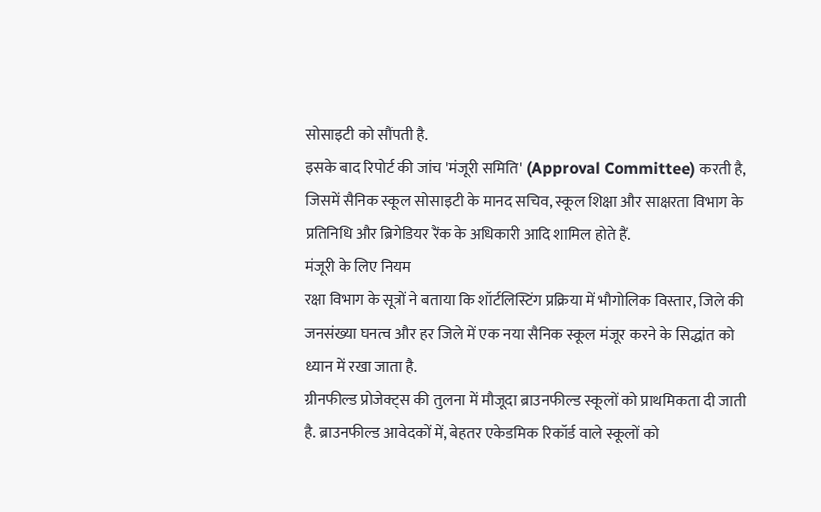सोसाइटी को सौंपती है.
इसके बाद रिपोर्ट की जांच 'मंजूरी समिति' (Approval Committee) करती है, जिसमें सैनिक स्कूल सोसाइटी के मानद सचिव, स्कूल शिक्षा और साक्षरता विभाग के प्रतिनिधि और ब्रिगेडियर रैंक के अधिकारी आदि शामिल होते हैं.
मंजूरी के लिए नियम
रक्षा विभाग के सूत्रों ने बताया कि शॉर्टलिस्टिंग प्रक्रिया में भौगोलिक विस्तार, जिले की जनसंख्या घनत्व और हर जिले में एक नया सैनिक स्कूल मंजूर करने के सिद्धांत को ध्यान में रखा जाता है.
ग्रीनफील्ड प्रोजेक्ट्स की तुलना में मौजूदा ब्राउनफील्ड स्कूलों को प्राथमिकता दी जाती है. ब्राउनफील्ड आवेदकों में, बेहतर एकेडमिक रिकॉर्ड वाले स्कूलों को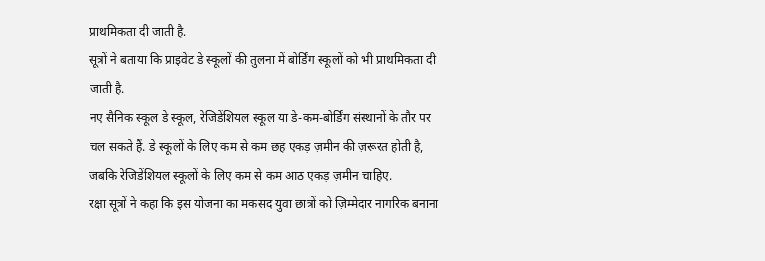प्राथमिकता दी जाती है.
सूत्रों ने बताया कि प्राइवेट डे स्कूलों की तुलना में बोर्डिंग स्कूलों को भी प्राथमिकता दी जाती है.
नए सैनिक स्कूल डे स्कूल, रेजिडेंशियल स्कूल या डे-कम-बोर्डिंग संस्थानों के तौर पर चल सकते हैं. डे स्कूलों के लिए कम से कम छह एकड़ ज़मीन की ज़रूरत होती है, जबकि रेजिडेंशियल स्कूलों के लिए कम से कम आठ एकड़ ज़मीन चाहिए.
रक्षा सूत्रों ने कहा कि इस योजना का मकसद युवा छात्रों को ज़िम्मेदार नागरिक बनाना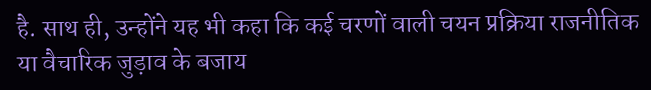है. साथ ही, उन्होंने यह भी कहा कि कई चरणों वाली चयन प्रक्रिया राजनीतिक या वैचारिक जुड़ाव के बजाय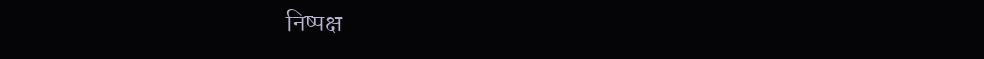निष्पक्ष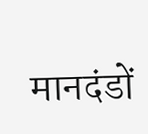मानदंडों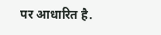पर आधारित है.